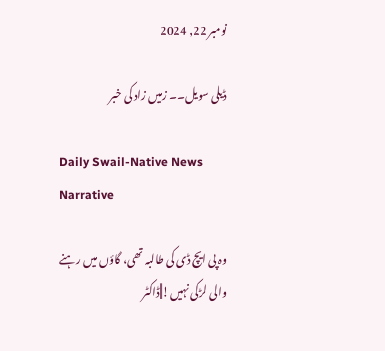نومبر 22, 2024

ڈیلی سویل۔۔ زمیں زاد کی خبر

Daily Swail-Native News Narrative

وہ پی ایچ ڈی کی طالبہ تھی، گاؤں میں رہنے والی لڑکی نہیں!||ڈاکٹر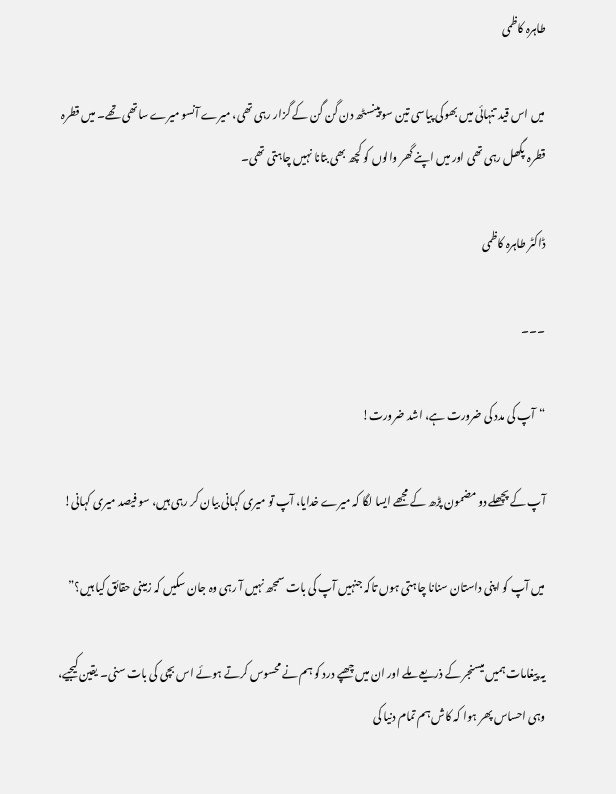طاہرہ کاظمی

میں اس قید تنہائی میں بھوکی پیاسی تین سو پینسٹھ دن گن گن کے گزار رہی تھی، میرے آنسو میرے ساتھی تھے۔ میں قطرہ قطرہ پگھل رہی تھی اور میں اپنے گھر والوں کو کچھ بھی بتانا نہیں چاہتی تھی۔

ڈاکٹر طاہرہ کاظمی

۔۔۔

“آپ کی مدد کی ضرورت ہے، اشد ضرورت!

آپ کے پچھلے دو مضمون پڑھ کے مجھے ایسا لگا کہ میرے خدایا، آپ تو میری کہانی بیان کر رہی ہیں، سو فیصد میری کہانی!

میں آپ کو اپنی داستان سنانا چاہتی ہوں تاکہ جنہیں آپ کی بات سمجھ نہیں آ رہی وہ جان سکیں کہ زمینی حقائق کیا ہیں؟”

یہ پیغامات ہمیں میسنجر کے ذریعے ملے اور ان میں چھپے درد کو ہم نے محسوس کرتے ہوئے اس بچی کی بات سنی۔ یقین کیجیے، وہی احساس پھر ہوا کہ کاش ہم تمام دنیا کی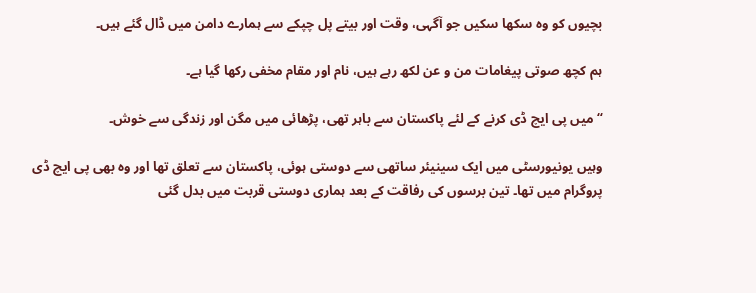بچیوں کو وہ سکھا سکیں جو آگہی، وقت اور بیتے پل چپکے سے ہمارے دامن میں ڈال گئے ہیں۔

ہم کچھ صوتی پیغامات من و عن لکھ رہے ہیں، نام اور مقام مخفی رکھا گیا ہے۔

“میں پی ایچ ڈی کرنے کے لئے پاکستان سے باہر تھی، پڑھائی میں مگن اور زندگی سے خوش۔

وہیں یونیورسٹی میں ایک سینیئر ساتھی سے دوستی ہوئی، پاکستان سے تعلق تھا اور وہ بھی پی ایچ ڈی پروگرام میں تھا۔ تین برسوں کی رفاقت کے بعد ہماری دوستی قربت میں بدل گئی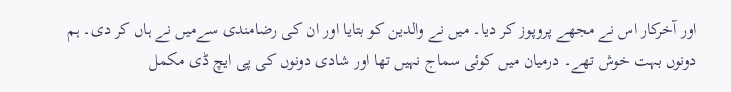اور آخرکار اس نے مجھے پروپوز کر دیا۔ میں نے والدین کو بتایا اور ان کی رضامندی سےمیں نے ہاں کر دی۔ ہم دونوں بہت خوش تھے۔ درمیان میں کوئی سماج نہیں تھا اور شادی دونوں کی پی ایچ ڈی مکمل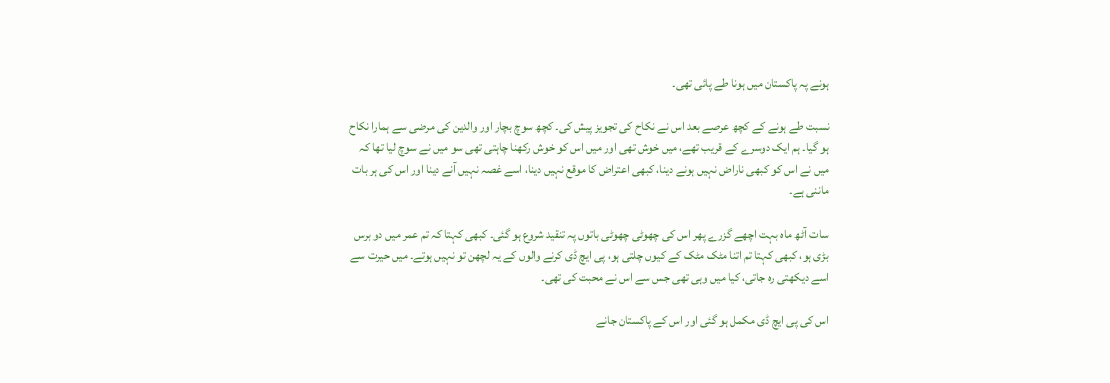ہونے پہ پاکستان میں ہونا طے پائی تھی۔

نسبت طے ہونے کے کچھ عرصے بعد اس نے نکاح کی تجویز پیش کی۔ کچھ سوچ بچار اور والدین کی مرضی سے ہمارا نکاح ہو گیا۔ ہم ایک دوسرے کے قریب تھے، میں خوش تھی اور میں اس کو خوش رکھنا چاہتی تھی سو میں نے سوچ لیا تھا کہ میں نے اس کو کبھی ناراض نہیں ہونے دینا، کبھی اعتراض کا موقع نہیں دینا، اسے غصہ نہیں آنے دینا اور اس کی ہر بات ماننی ہے۔

سات آٹھ ماہ بہت اچھے گزرے پھر اس کی چھوٹی چھوٹی باتوں پہ تنقید شروع ہو گئی۔ کبھی کہتا کہ تم عمر میں دو برس بڑی ہو، کبھی کہتا تم اتنا مٹک مٹک کے کیوں چلتی ہو، پی ایچ ڈی کرنے والوں کے یہ لچھن تو نہیں ہوتے۔ میں حیرت سے اسے دیکھتی رہ جاتی، کیا میں وہی تھی جس سے اس نے محبت کی تھی۔

اس کی پی ایچ ڈی مکمل ہو گئی اور اس کے پاکستان جانے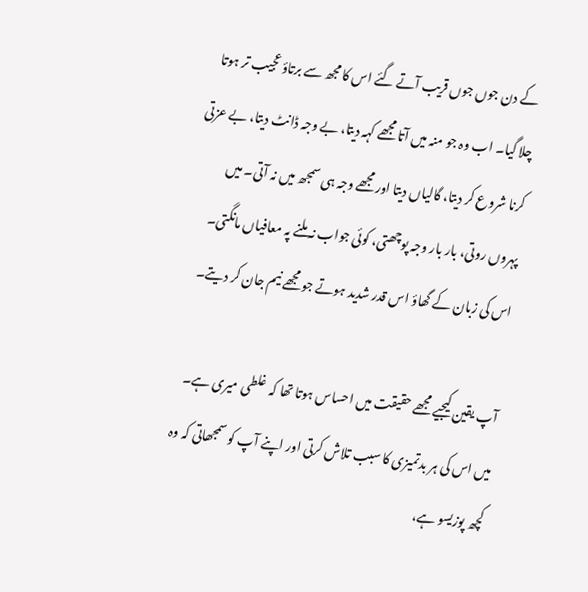کے دن جوں جوں قریب آتے گئے اس کا مجھ سے برتاؤ عجیب تر ہوتا چلا گیا۔ اب وہ جو منہ میں آتا مجھے کہہ دیتا، بے وجہ ڈانٹ دیتا، بے عزتی کرنا شروع کر دیتا، گالیاں دیتا اور مجھے وجہ ہی سمجھ میں نہ آتی۔ میں پہروں روتی، بار بار وجہ پوچھتی، کوئی جواب نہ ملنے پہ معافیاں مانگتی۔ اس کی زبان کے گھاؤ اس قدر شدید ہوتے جو مجھے نیم جان کر دیتے۔

آپ یقین کیجیے مجھے حقیقت میں احساس ہوتا تھا کہ غلطی میری ہے۔ میں اس کی ہر بدتمیزی کا سبب تلاش کرتی اور اپنے آپ کو سمجھاتی کہ وہ کچھ پوزیسو ہے،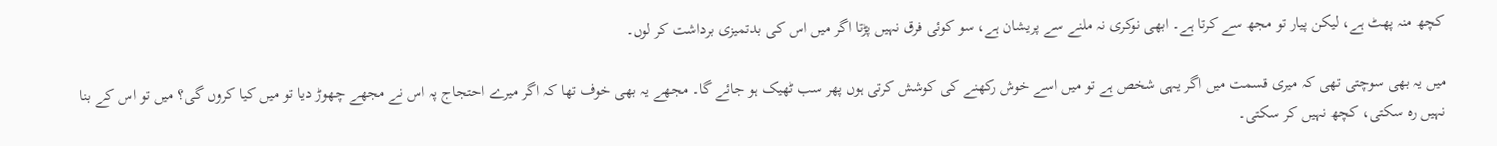کچھ منہ پھٹ ہے، لیکن پیار تو مجھ سے کرتا ہے۔ ابھی نوکری نہ ملنے سے پریشان ہے، سو کوئی فرق نہیں پڑتا اگر میں اس کی بدتمیزی برداشت کر لوں۔

میں یہ بھی سوچتی تھی کہ میری قسمت میں اگر یہی شخص ہے تو میں اسے خوش رکھنے کی کوشش کرتی ہوں پھر سب ٹھیک ہو جائے گا۔ مجھے یہ بھی خوف تھا کہ اگر میرے احتجاج پہ اس نے مجھے چھوڑ دیا تو میں کیا کروں گی؟ میں تو اس کے بنا نہیں رہ سکتی، کچھ نہیں کر سکتی۔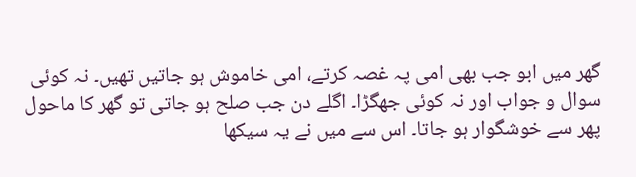گھر میں ابو جب بھی امی پہ غصہ کرتے، امی خاموش ہو جاتیں تھیں۔ نہ کوئی سوال و جواب اور نہ کوئی جھگڑا۔ اگلے دن جب صلح ہو جاتی تو گھر کا ماحول پھر سے خوشگوار ہو جاتا۔ اس سے میں نے یہ سیکھا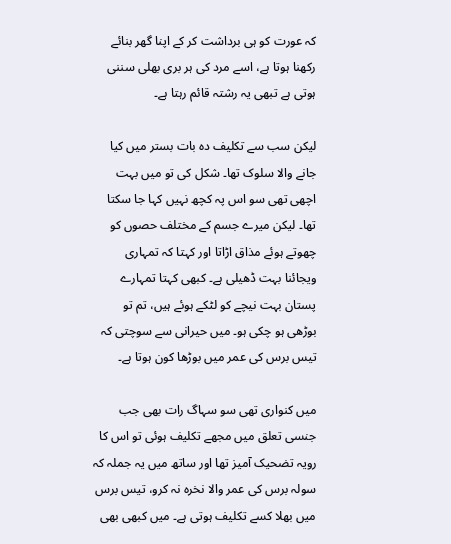کہ عورت کو ہی برداشت کر کے اپنا گھر بنائے رکھنا ہوتا ہے، اسے مرد کی ہر بری بھلی سننی ہوتی ہے تبھی یہ رشتہ قائم رہتا ہے۔

لیکن سب سے تکلیف دہ بات بستر میں کیا جانے والا سلوک تھا۔ شکل کی تو میں بہت اچھی تھی سو اس پہ کچھ نہیں کہا جا سکتا تھا۔ لیکن میرے جسم کے مختلف حصوں کو چھوتے ہوئے مذاق اڑاتا اور کہتا کہ تمہاری ویجائنا بہت ڈھیلی ہے۔ کبھی کہتا تمہارے پستان بہت نیچے کو لٹکے ہوئے ہیں، تم تو بوڑھی ہو چکی ہو۔ میں حیرانی سے سوچتی کہ تیس برس کی عمر میں بوڑھا کون ہوتا ہے۔

میں کنواری تھی سو سہاگ رات بھی جب جنسی تعلق میں مجھے تکلیف ہوئی تو اس کا رویہ تضحیک آمیز تھا اور ساتھ میں یہ جملہ کہ سولہ برس کی عمر والا نخرہ نہ کرو، تیس برس میں بھلا کسے تکلیف ہوتی ہے۔ میں کبھی بھی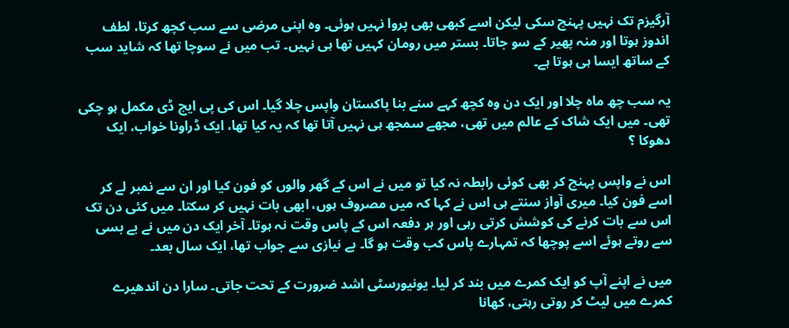آرگیزم تک نہیں پہنچ سکی لیکن اسے کبھی بھی پروا نہیں ہوئی۔ وہ اپنی مرضی سے سب کچھ کرتا، لطف اندوز ہوتا اور منہ پھیر کے سو جاتا۔ بستر میں رومان کہیں تھا ہی نہیں۔ تب میں نے سوچا تھا کہ شاید سب کے ساتھ ایسا ہی ہوتا ہے۔

یہ سب چھ ماہ چلا اور ایک دن وہ کچھ کہے سنے بنا پاکستان واپس چلا گیا۔ اس کی پی ایچ ڈی مکمل ہو چکی تھی۔ میں ایک شاک کے عالم میں تھی، مجھے سمجھ ہی نہیں آتا تھا کہ یہ کیا تھا، ایک ڈراونا خواب، ایک دھوکا ؟

اس نے واپس پہنچ کر بھی کوئی رابطہ نہ کیا تو میں نے اس کے گھر والوں کو فون کیا اور ان سے نمبر لے کر اسے فون کیا۔ میری آواز سنتے ہی اس نے کہا کہ میں مصروف ہوں، ابھی بات نہیں کر سکتا۔ میں کئی دن تک اس سے بات کرنے کی کوشش کرتی رہی اور ہر دفعہ اس کے پاس وقت نہ ہوتا۔ آخر ایک دن میں نے بے بسی سے روتے ہوئے اسے پوچھا کہ تمہارے پاس کب وقت ہو گا۔ بے نیازی سے جواب تھا، ایک سال بعد۔

میں نے اپنے آپ کو ایک کمرے میں بند کر لیا۔ یونیورسٹی اشد ضرورت کے تحت جاتی۔ سارا دن اندھیرے کمرے میں لیٹ کر روتی رہتی، کھانا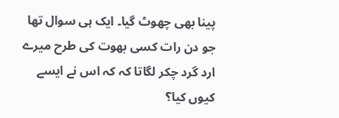پینا بھی چھوٹ گیا۔ ایک ہی سوال تھا جو دن رات کسی بھوت کی طرح میرے ارد گرد چکر لگاتا کہ کہ اس نے ایسے کیوں کیا؟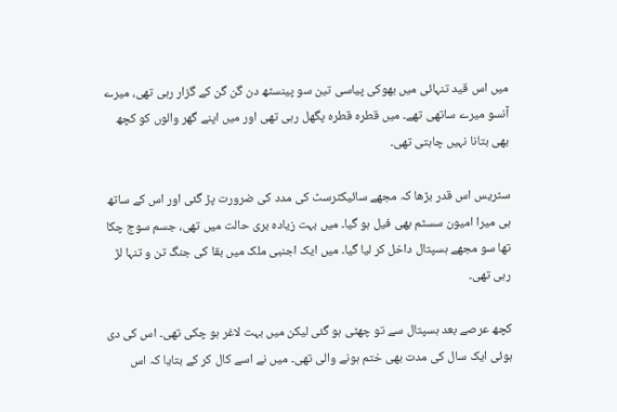میں اس قید تنہائی میں بھوکی پیاسی تین سو پینسٹھ دن گن گن کے گزار رہی تھی، میرے آنسو میرے ساتھی تھے۔ میں قطرہ قطرہ پگھل رہی تھی اور میں اپنے گھر والوں کو کچھ بھی بتانا نہیں چاہتی تھی۔

سٹریس اس قدر بڑھا کہ مجھے سائیکٹرسٹ کی مدد کی ضرورت پڑ گئی اور اس کے ساتھ ہی میرا امیون سسٹم بھی فیل ہو گیا۔ میں بہت زیادہ بری حالت میں تھی، جسم سوج چکا تھا سو مجھے ہسپتال داخل کر لیا گیا۔ میں ایک اجنبی ملک میں بقا کی جنگ تن و تنہا لڑ رہی تھی۔

کچھ عرصے بعد ہسپتال سے تو چھٹی ہو گئی لیکن میں بہت لاغر ہو چکی تھی۔ اس کی دی ہوئی ایک سال کی مدت بھی ختم ہونے والی تھی۔ میں نے اسے کال کر کے بتایا کہ اس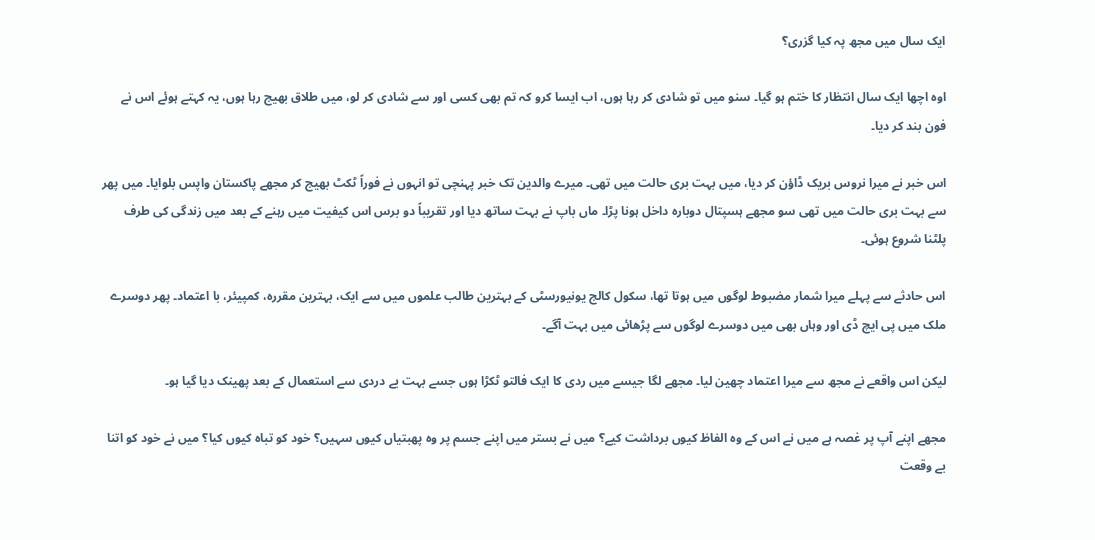ایک سال میں مجھ پہ کیا گزری؟

اوہ اچھا ایک سال انتظار کا ختم ہو گیا۔ سنو میں تو شادی کر رہا ہوں، اب ایسا کرو کہ تم بھی کسی اور سے شادی کر لو، میں طلاق بھیج رہا ہوں، یہ کہتے ہوئے اس نے فون بند کر دیا۔

اس خبر نے میرا نروس بریک ڈاؤن کر دیا، میں بہت بری حالت میں تھی۔ میرے والدین تک خبر پہنچی تو انہوں نے فوراً ٹکٹ بھیج کر مجھے پاکستان واپس بلوایا۔ میں پھر سے بہت بری حالت میں تھی سو مجھے ہسپتال دوبارہ داخل ہونا پڑا۔ ماں باپ نے بہت ساتھ دیا اور تقریباً دو برس اس کیفیت میں رہنے کے بعد میں زندگی کی طرف پلٹنا شروع ہوئی۔

اس حادثے سے پہلے میرا شمار مضبوط لوگوں میں ہوتا تھا، سکول کالج یونیورسٹی کے بہترین طالب علموں میں سے ایک، بہترین مقررہ، کمپیئر، با اعتماد۔ پھر دوسرے ملک میں پی ایچ ڈی اور وہاں بھی میں دوسرے لوگوں سے پڑھائی میں بہت آگے۔

لیکن اس واقعے نے مجھ سے میرا اعتماد چھین لیا۔ مجھے لگا جیسے میں ردی کا ایک فالتو ٹکڑا ہوں جسے بہت بے دردی سے استعمال کے بعد پھینک دیا گیا ہو۔

مجھے اپنے آپ پر غصہ ہے میں نے اس کے وہ الفاظ کیوں برداشت کیے؟ میں نے بستر میں اپنے جسم پر وہ پھبتیاں کیوں سہیں؟ خود کو تباہ کیوں کیا؟ میں نے خود کو اتنا بے وقعت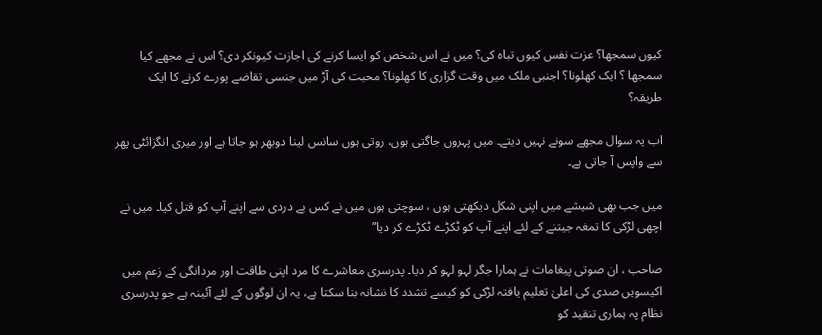کیوں سمجھا؟ عزت نفس کیوں تباہ کی؟ میں نے اس شخص کو ایسا کرنے کی اجازت کیونکر دی؟ اس نے مجھے کیا سمجھا ؟ ایک کھلونا؟ اجنبی ملک میں وقت گزاری کا کھلونا؟ محبت کی آڑ میں جنسی تقاضے پورے کرنے کا ایک طریقہ؟

اب یہ سوال مجھے سونے نہیں دیتے۔ میں پہروں جاگتی ہوں، روتی ہوں سانس لینا دوبھر ہو جاتا ہے اور میری انگزائٹی پھر سے واپس آ جاتی ہے۔

میں جب بھی شیشے میں اپنی شکل دیکھتی ہوں ، سوچتی ہوں میں نے کس بے دردی سے اپنے آپ کو قتل کیا۔ میں نے اچھی لڑکی کا تمغہ جیتنے کے لئے اپنے آپ کو ٹکڑے ٹکڑے کر دیا”

صاحب ، ان صوتی پیغامات نے ہمارا جگر لہو لہو کر دیا۔ پدرسری معاشرے کا مرد اپنی طاقت اور مردانگی کے زعم میں اکیسویں صدی کی اعلیٰ تعلیم یافتہ لڑکی کو کیسے تشدد کا نشانہ بنا سکتا ہے، یہ ان لوگوں کے لئے آئینہ ہے جو پدرسری نظام پہ ہماری تنقید کو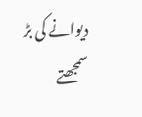دیوانے کی بڑ سمجھتے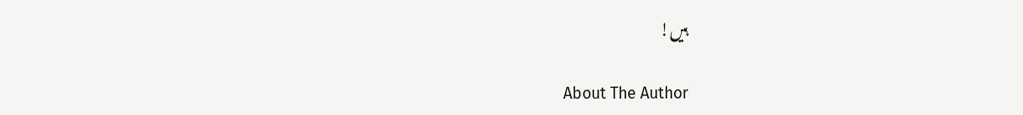ہیں!

About The Author